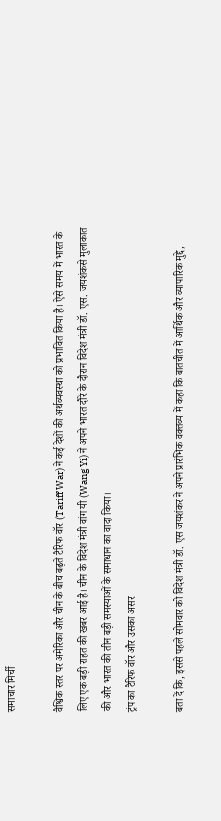समाचार मिर्ची

वैश्विक स्तर पर अमेरिका और चीन के बीच बढ़ते टैरिफ वॉर (Tariff War) ने कई देशों की अर्थव्यवस्था को प्रभावित किया है। ऐसे समय में भारत के लिए एक बड़ी राहत की खबर आई है। चीन के विदेश मंत्री वांग यी (Wang Yi) ने अपने भारत दौरे के दौरान विदेश मंत्री डॉ. एस. जयशंकसे मुलाकात की और भारत की तीन बड़ी समस्याओं के समाधान का वादा किया।
ट्रंप का टैरिफ वॉर और उसका असर

बता दें कि, इससे पहले सोमवार को विदेश मंत्री डॉ. एस जयशंकर ने अपने प्रारंभिक वक्तव्य में कहा कि बातचीत में आर्थिक और व्यापारिक मुद्दे,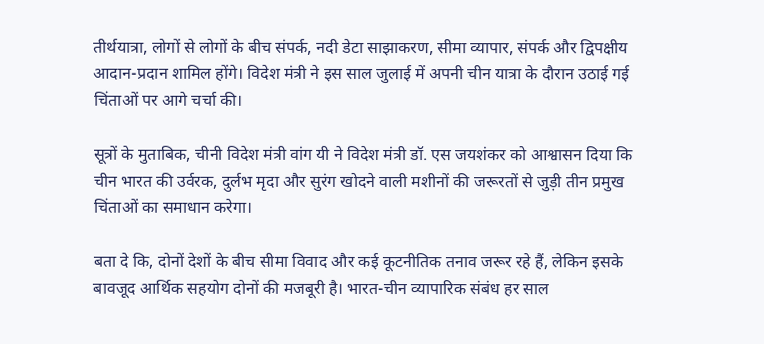तीर्थयात्रा, लोगों से लोगों के बीच संपर्क, नदी डेटा साझाकरण, सीमा व्यापार, संपर्क और द्विपक्षीय आदान-प्रदान शामिल होंगे। विदेश मंत्री ने इस साल जुलाई में अपनी चीन यात्रा के दौरान उठाई गई चिंताओं पर आगे चर्चा की।

सूत्रों के मुताबिक, चीनी विदेश मंत्री वांग यी ने विदेश मंत्री डॉ. एस जयशंकर को आश्वासन दिया कि चीन भारत की उर्वरक, दुर्लभ मृदा और सुरंग खोदने वाली मशीनों की जरूरतों से जुड़ी तीन प्रमुख चिंताओं का समाधान करेगा।

बता दे कि, दोनों देशों के बीच सीमा विवाद और कई कूटनीतिक तनाव जरूर रहे हैं, लेकिन इसके बावजूद आर्थिक सहयोग दोनों की मजबूरी है। भारत-चीन व्यापारिक संबंध हर साल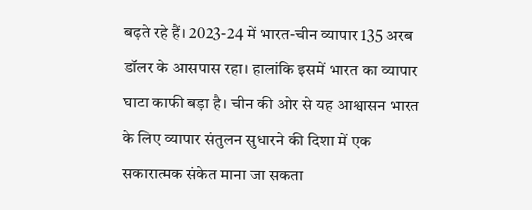बढ़ते रहे हैं। 2023-24 में भारत-चीन व्यापार 135 अरब डॉलर के आसपास रहा। हालांकि इसमें भारत का व्यापार घाटा काफी बड़ा है। चीन की ओर से यह आश्वासन भारत के लिए व्यापार संतुलन सुधारने की दिशा में एक सकारात्मक संकेत माना जा सकता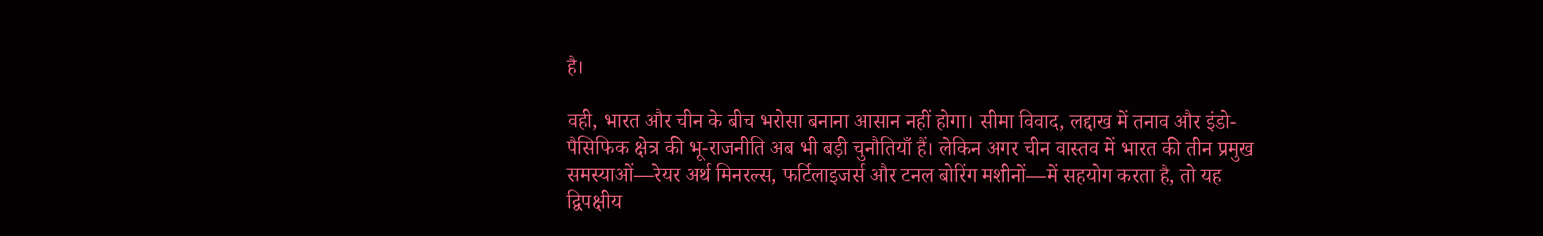है।

वही, भारत और चीन के बीच भरोसा बनाना आसान नहीं होगा। सीमा विवाद, लद्दाख में तनाव और इंडो-पैसिफिक क्षेत्र की भू-राजनीति अब भी बड़ी चुनौतियाँ हैं। लेकिन अगर चीन वास्तव में भारत की तीन प्रमुख समस्याओं—रेयर अर्थ मिनरल्स, फर्टिलाइजर्स और टनल बोरिंग मशीनों—में सहयोग करता है, तो यह द्विपक्षीय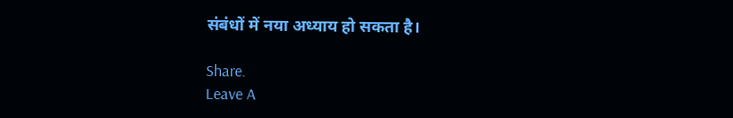संबंधों में नया अध्याय हो सकता है।

Share.
Leave A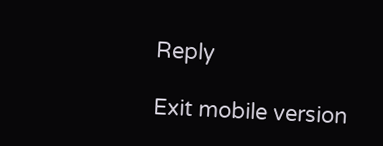Reply

Exit mobile version